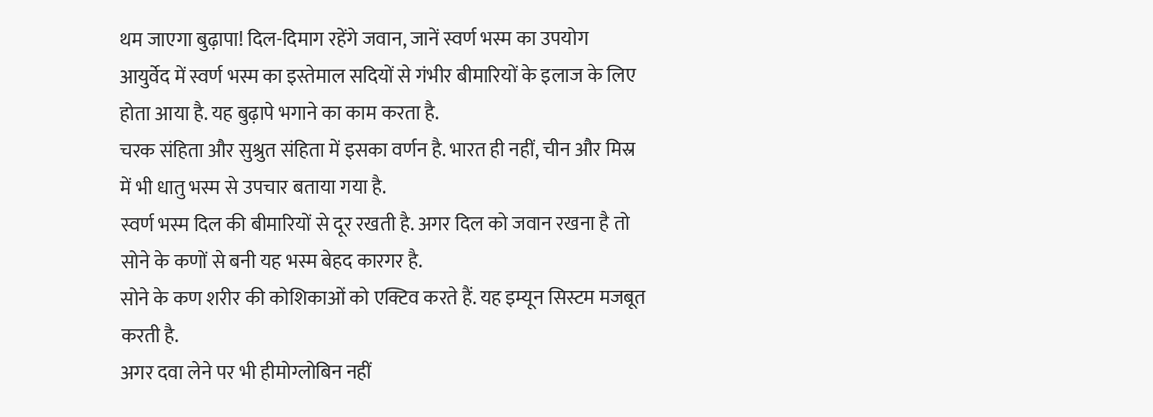थम जाएगा बुढ़ापा! दिल-दिमाग रहेंगे जवान, जानें स्वर्ण भस्म का उपयोग
आयुर्वेद में स्वर्ण भस्म का इस्तेमाल सदियों से गंभीर बीमारियों के इलाज के लिए होता आया है. यह बुढ़ापे भगाने का काम करता है.
चरक संहिता और सुश्रुत संहिता में इसका वर्णन है. भारत ही नहीं, चीन और मिस्र में भी धातु भस्म से उपचार बताया गया है.
स्वर्ण भस्म दिल की बीमारियों से दूर रखती है. अगर दिल को जवान रखना है तो सोने के कणों से बनी यह भस्म बेहद कारगर है.
सोने के कण शरीर की कोशिकाओं को एक्टिव करते हैं. यह इम्यून सिस्टम मजबूत करती है.
अगर दवा लेने पर भी हीमोग्लोबिन नहीं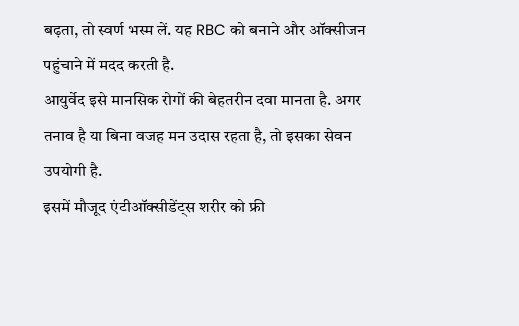बढ़ता, तो स्वर्ण भस्म लें. यह RBC को बनाने और ऑक्सीजन पहुंचाने में मदद करती है.
आयुर्वेद इसे मानसिक रोगों की बेहतरीन दवा मानता है. अगर तनाव है या बिना वजह मन उदास रहता है, तो इसका सेवन उपयोगी है.
इसमें मौजूद एंटीऑक्सीडेंट्स शरीर को फ्री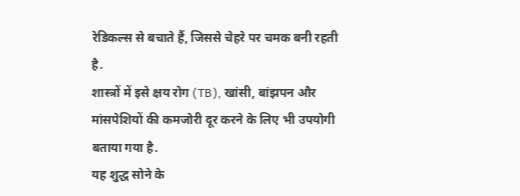रेडिकल्स से बचाते हैं, जिससे चेहरे पर चमक बनी रहती है.
शास्त्रों में इसे क्षय रोग (TB), खांसी, बांझपन और मांसपेशियों की कमजोरी दूर करने के लिए भी उपयोगी बताया गया है.
यह शुद्ध सोने के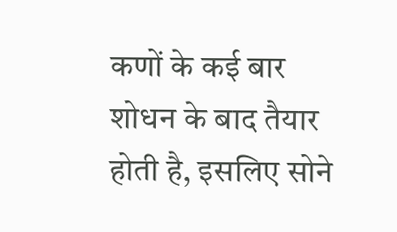कणों के कई बार शोधन के बाद तैयार होती है, इसलिए सोने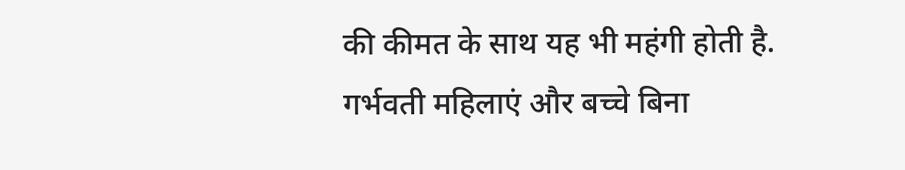की कीमत के साथ यह भी महंगी होती है.
गर्भवती महिलाएं और बच्चे बिना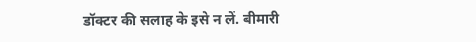डॉक्टर की सलाह के इसे न लें. बीमारी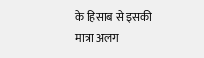के हिसाब से इसकी मात्रा अलग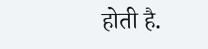होती है.